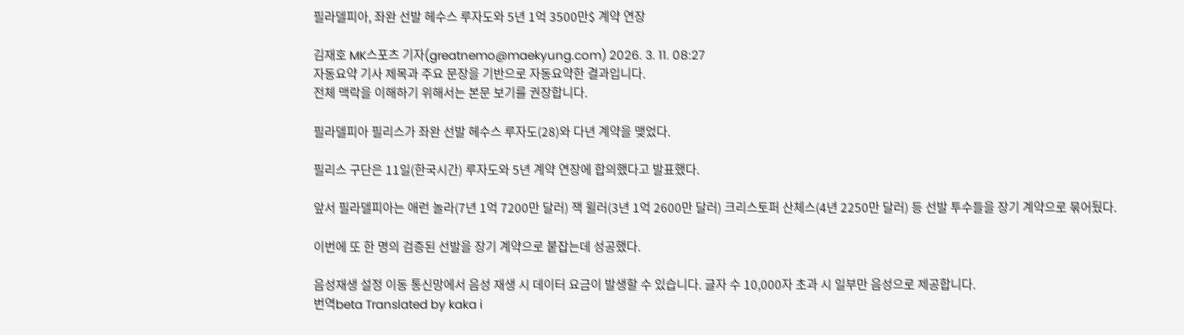필라델피아, 좌완 선발 헤수스 루자도와 5년 1억 3500만$ 계약 연장

김재호 MK스포츠 기자(greatnemo@maekyung.com) 2026. 3. 11. 08:27
자동요약 기사 제목과 주요 문장을 기반으로 자동요약한 결과입니다.
전체 맥락을 이해하기 위해서는 본문 보기를 권장합니다.

필라델피아 필리스가 좌완 선발 헤수스 루자도(28)와 다년 계약을 맺었다.

필리스 구단은 11일(한국시간) 루자도와 5년 계약 연장에 합의했다고 발표했다.

앞서 필라델피아는 애런 놀라(7년 1억 7200만 달러) 잭 윌러(3년 1억 2600만 달러) 크리스토퍼 산체스(4년 2250만 달러) 등 선발 투수들을 장기 계약으로 묶어뒀다.

이번에 또 한 명의 검증된 선발을 장기 계약으로 붙잡는데 성공했다.

음성재생 설정 이동 통신망에서 음성 재생 시 데이터 요금이 발생할 수 있습니다. 글자 수 10,000자 초과 시 일부만 음성으로 제공합니다.
번역beta Translated by kaka i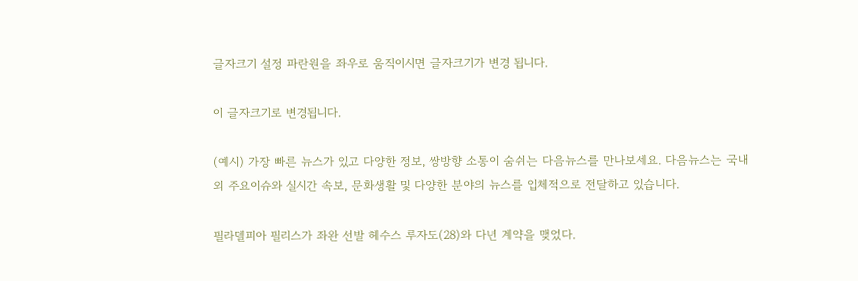글자크기 설정 파란원을 좌우로 움직이시면 글자크기가 변경 됩니다.

이 글자크기로 변경됩니다.

(예시) 가장 빠른 뉴스가 있고 다양한 정보, 쌍방향 소통이 숨쉬는 다음뉴스를 만나보세요. 다음뉴스는 국내외 주요이슈와 실시간 속보, 문화생활 및 다양한 분야의 뉴스를 입체적으로 전달하고 있습니다.

필라델피아 필리스가 좌완 선발 헤수스 루자도(28)와 다년 계약을 맺었다.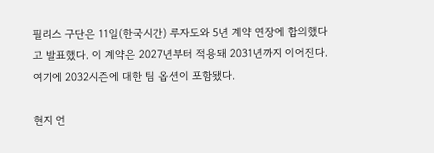필리스 구단은 11일(한국시간) 루자도와 5년 계약 연장에 합의했다고 발표했다. 이 계약은 2027년부터 적용돼 2031년까지 이어진다. 여기에 2032시즌에 대한 팀 옵션이 포함됐다.

현지 언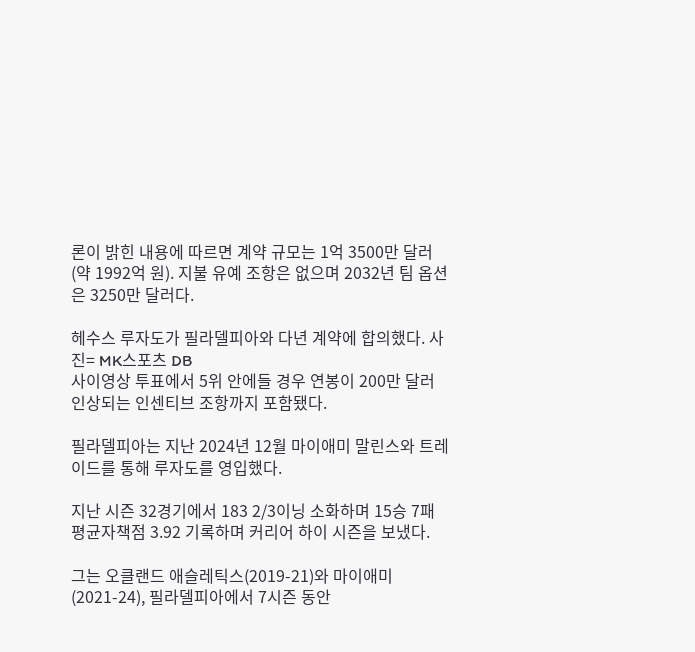론이 밝힌 내용에 따르면 계약 규모는 1억 3500만 달러(약 1992억 원). 지불 유예 조항은 없으며 2032년 팀 옵션은 3250만 달러다.

헤수스 루자도가 필라델피아와 다년 계약에 합의했다. 사진= MK스포츠 DB
사이영상 투표에서 5위 안에들 경우 연봉이 200만 달러 인상되는 인센티브 조항까지 포함됐다.

필라델피아는 지난 2024년 12월 마이애미 말린스와 트레이드를 통해 루자도를 영입했다.

지난 시즌 32경기에서 183 2/3이닝 소화하며 15승 7패 평균자책점 3.92 기록하며 커리어 하이 시즌을 보냈다.

그는 오클랜드 애슬레틱스(2019-21)와 마이애미(2021-24), 필라델피아에서 7시즌 동안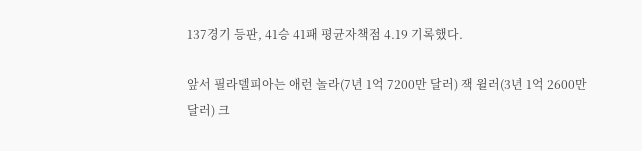137경기 등판, 41승 41패 평균자책점 4.19 기록했다.

앞서 필라델피아는 애런 놀라(7년 1억 7200만 달러) 잭 윌러(3년 1억 2600만 달러) 크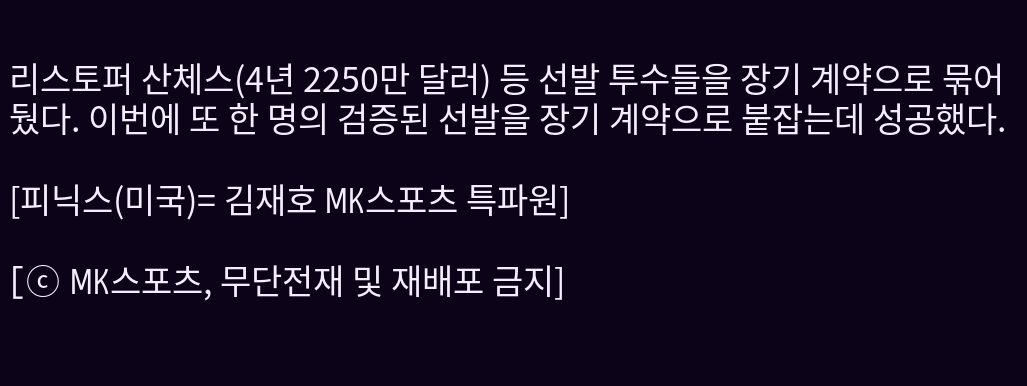리스토퍼 산체스(4년 2250만 달러) 등 선발 투수들을 장기 계약으로 묶어뒀다. 이번에 또 한 명의 검증된 선발을 장기 계약으로 붙잡는데 성공했다.

[피닉스(미국)= 김재호 MK스포츠 특파원]

[ⓒ MK스포츠, 무단전재 및 재배포 금지]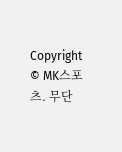Copyright © MK스포츠. 무단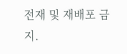전재 및 재배포 금지.